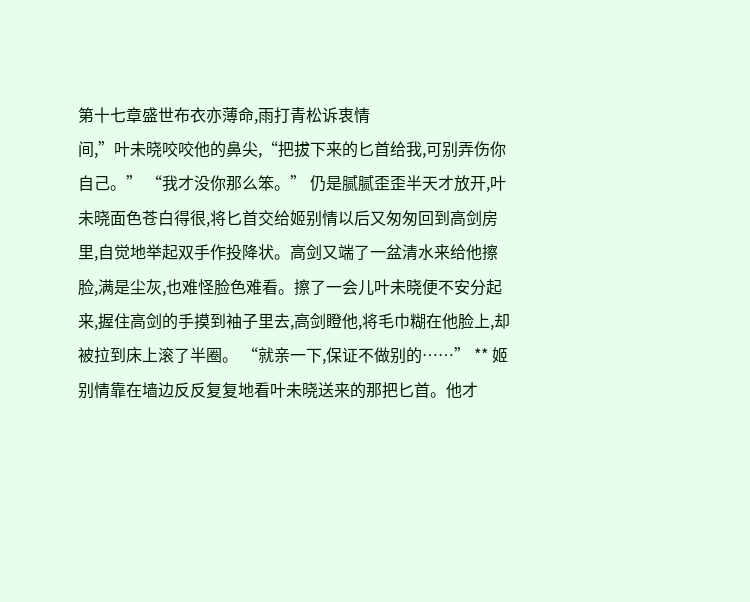第十七章盛世布衣亦薄命,雨打青松诉衷情
间,”叶未晓咬咬他的鼻尖,“把拔下来的匕首给我,可别弄伤你自己。” “我才没你那么笨。” 仍是腻腻歪歪半天才放开,叶未晓面色苍白得很,将匕首交给姬别情以后又匆匆回到高剑房里,自觉地举起双手作投降状。高剑又端了一盆清水来给他擦脸,满是尘灰,也难怪脸色难看。擦了一会儿叶未晓便不安分起来,握住高剑的手摸到袖子里去,高剑瞪他,将毛巾糊在他脸上,却被拉到床上滚了半圈。 “就亲一下,保证不做别的……” ** 姬别情靠在墙边反反复复地看叶未晓送来的那把匕首。他才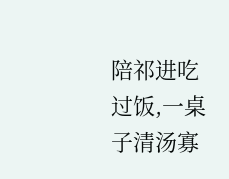陪祁进吃过饭,一桌子清汤寡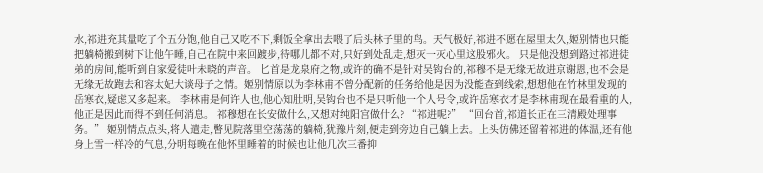水,祁进充其量吃了个五分饱,他自己又吃不下,剩饭全拿出去喂了后头林子里的鸟。天气极好,祁进不愿在屋里太久,姬别情也只能把躺椅搬到树下让他午睡,自己在院中来回踱步,待哪儿都不对,只好到处乱走,想灭一灭心里这股邪火。 只是他没想到路过祁进徒弟的房间,能听到自家爱徒叶未晓的声音。 匕首是龙泉府之物,或许的确不是针对吴钩台的,祁穆不是无缘无故进京谢恩,也不会是无缘无故跑去和容太妃大谈母子之情。姬别情原以为李林甫不曾分配新的任务给他是因为没能查到线索,想想他在竹林里发现的岳寒衣,疑虑又多起来。 李林甫是何许人也,他心知肚明,吴钩台也不是只听他一个人号令,或许岳寒衣才是李林甫现在最看重的人,他正是因此而得不到任何消息。 祁穆想在长安做什么,又想对纯阳宫做什么? “祁进呢?” “回台首,祁道长正在三清殿处理事务。” 姬别情点点头,将人遣走,瞥见院落里空荡荡的躺椅,犹豫片刻,便走到旁边自己躺上去。上头仿佛还留着祁进的体温,还有他身上雪一样冷的气息,分明每晚在他怀里睡着的时候也让他几次三番抑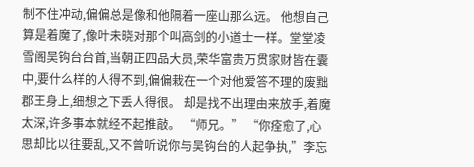制不住冲动,偏偏总是像和他隔着一座山那么远。 他想自己算是着魔了,像叶未晓对那个叫高剑的小道士一样。堂堂凌雪阁吴钩台台首,当朝正四品大员,荣华富贵万贯家财皆在囊中,要什么样的人得不到,偏偏栽在一个对他爱答不理的废黜郡王身上,细想之下丢人得很。 却是找不出理由来放手,着魔太深,许多事本就经不起推敲。 “师兄。” “你痊愈了,心思却比以往要乱,又不曾听说你与吴钩台的人起争执,”李忘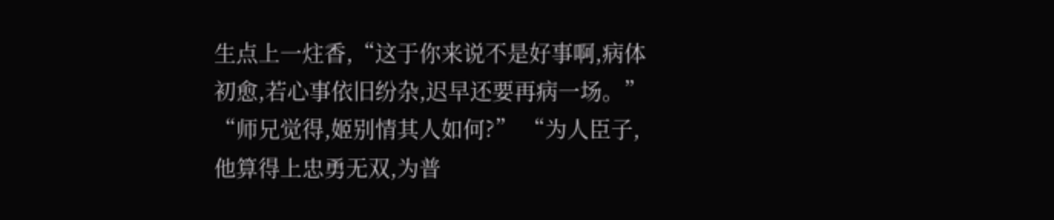生点上一炷香,“这于你来说不是好事啊,病体初愈,若心事依旧纷杂,迟早还要再病一场。” “师兄觉得,姬别情其人如何?” “为人臣子,他算得上忠勇无双,为普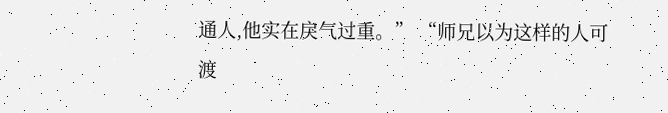通人,他实在戾气过重。” “师兄以为这样的人可渡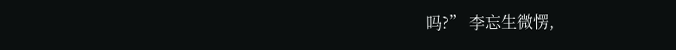吗?” 李忘生微愣,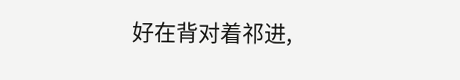好在背对着祁进,